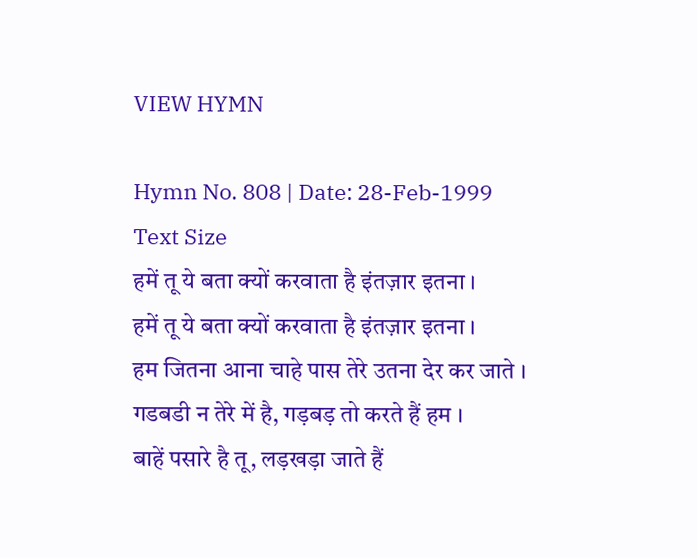VIEW HYMN

Hymn No. 808 | Date: 28-Feb-1999
Text Size
हमें तू ये बता क्यों करवाता है इंतज़ार इतना ।
हमें तू ये बता क्यों करवाता है इंतज़ार इतना ।
हम जितना आना चाहे पास तेरे उतना देर कर जाते ।
गडबडी न तेरे में है, गड़बड़ तो करते हैं हम ।
बाहें पसारे है तू, लड़खड़ा जाते हैं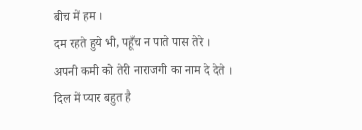बीच में हम ।
दम रहते हुये भी, पहूँच न पाते पास तेरे ।
अपनी कमी को तेरी नाराजगी का नाम दे देते ।
दिल में प्यार बहुत है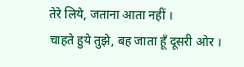तेरे लिये, जताना आता नहीं ।
चाहते हुये तुझे, बह जाता हूँ दूसरी ओर ।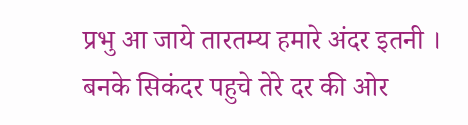प्रभु आ जाये तारतम्य हमारे अंदर इतनी ।
बनके सिकंदर पहुचे तेरे दर की ओर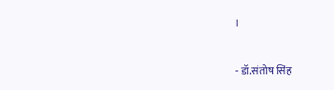।


- डॉ.संतोष सिंह